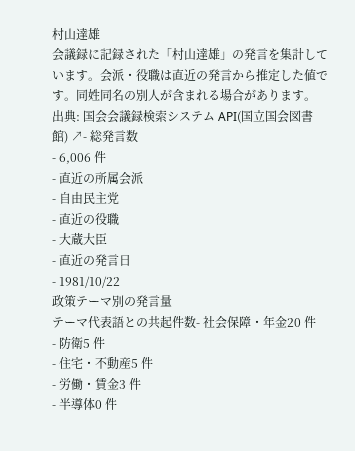村山達雄
会議録に記録された「村山達雄」の発言を集計しています。会派・役職は直近の発言から推定した値です。同姓同名の別人が含まれる場合があります。
出典: 国会会議録検索システム API(国立国会図書館) ↗- 総発言数
- 6,006 件
- 直近の所属会派
- 自由民主党
- 直近の役職
- 大蔵大臣
- 直近の発言日
- 1981/10/22
政策テーマ別の発言量
テーマ代表語との共起件数- 社会保障・年金20 件
- 防衛5 件
- 住宅・不動産5 件
- 労働・賃金3 件
- 半導体0 件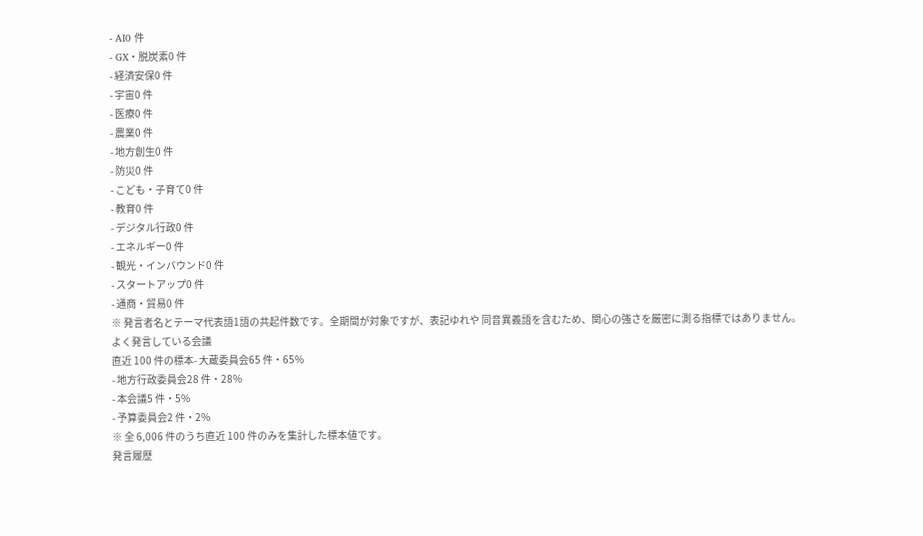- AI0 件
- GX・脱炭素0 件
- 経済安保0 件
- 宇宙0 件
- 医療0 件
- 農業0 件
- 地方創生0 件
- 防災0 件
- こども・子育て0 件
- 教育0 件
- デジタル行政0 件
- エネルギー0 件
- 観光・インバウンド0 件
- スタートアップ0 件
- 通商・貿易0 件
※ 発言者名とテーマ代表語1語の共起件数です。全期間が対象ですが、表記ゆれや 同音異義語を含むため、関心の強さを厳密に測る指標ではありません。
よく発言している会議
直近 100 件の標本- 大蔵委員会65 件・65%
- 地方行政委員会28 件・28%
- 本会議5 件・5%
- 予算委員会2 件・2%
※ 全 6,006 件のうち直近 100 件のみを集計した標本値です。
発言履歴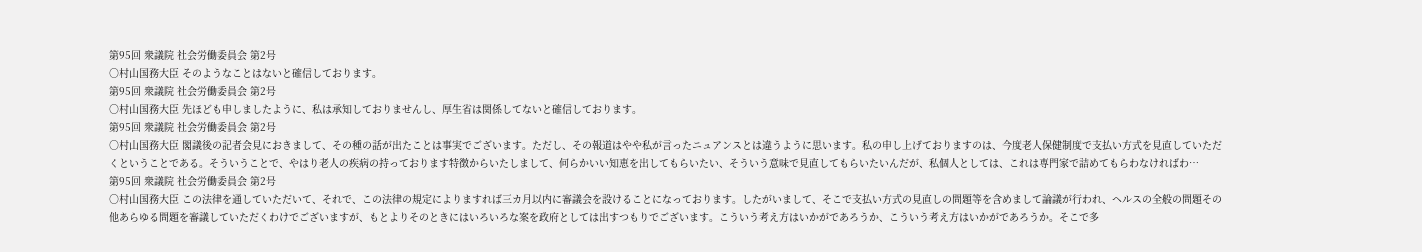第95回 衆議院 社会労働委員会 第2号
○村山国務大臣 そのようなことはないと確信しております。
第95回 衆議院 社会労働委員会 第2号
○村山国務大臣 先ほども申しましたように、私は承知しておりませんし、厚生省は関係してないと確信しております。
第95回 衆議院 社会労働委員会 第2号
○村山国務大臣 閣議後の記者会見におきまして、その種の話が出たことは事実でございます。ただし、その報道はやや私が言ったニュアンスとは違うように思います。私の申し上げておりますのは、今度老人保健制度で支払い方式を見直していただくということである。そういうことで、やはり老人の疾病の持っております特徴からいたしまして、何らかいい知恵を出してもらいたい、そういう意味で見直してもらいたいんだが、私個人としては、これは専門家で詰めてもらわなければわ…
第95回 衆議院 社会労働委員会 第2号
○村山国務大臣 この法律を通していただいて、それで、この法律の規定によりますれば三カ月以内に審議会を設けることになっております。したがいまして、そこで支払い方式の見直しの問題等を含めまして論議が行われ、ヘルスの全般の問題その他あらゆる問題を審議していただくわけでございますが、もとよりそのときにはいろいろな案を政府としては出すつもりでございます。こういう考え方はいかがであろうか、こういう考え方はいかがであろうか。そこで多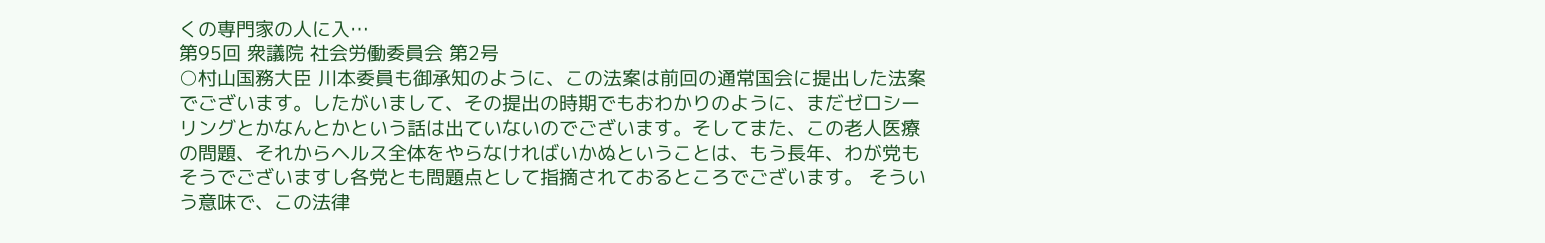くの専門家の人に入…
第95回 衆議院 社会労働委員会 第2号
○村山国務大臣 川本委員も御承知のように、この法案は前回の通常国会に提出した法案でございます。したがいまして、その提出の時期でもおわかりのように、まだゼロシーリングとかなんとかという話は出ていないのでございます。そしてまた、この老人医療の問題、それからヘルス全体をやらなければいかぬということは、もう長年、わが党もそうでございますし各党とも問題点として指摘されておるところでございます。 そういう意味で、この法律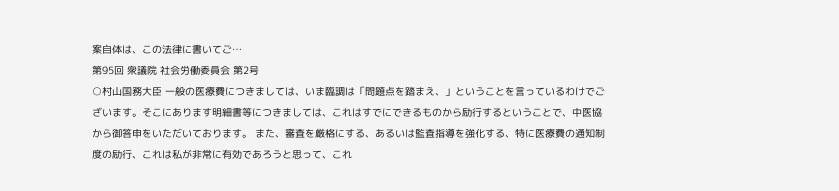案自体は、この法律に書いてご…
第95回 衆議院 社会労働委員会 第2号
○村山国務大臣 一般の医療費につきましては、いま臨調は「問題点を踏まえ、」ということを言っているわけでございます。そこにあります明細書等につきましては、これはすでにできるものから励行するということで、中医協から御答申をいただいております。 また、審査を厳格にする、あるいは監査指導を強化する、特に医療費の通知制度の励行、これは私が非常に有効であろうと思って、これ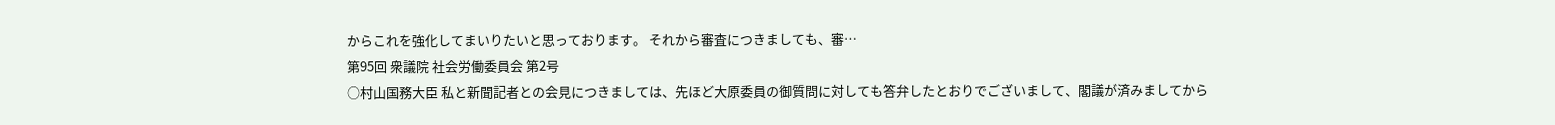からこれを強化してまいりたいと思っております。 それから審査につきましても、審…
第95回 衆議院 社会労働委員会 第2号
○村山国務大臣 私と新聞記者との会見につきましては、先ほど大原委員の御質問に対しても答弁したとおりでございまして、閣議が済みましてから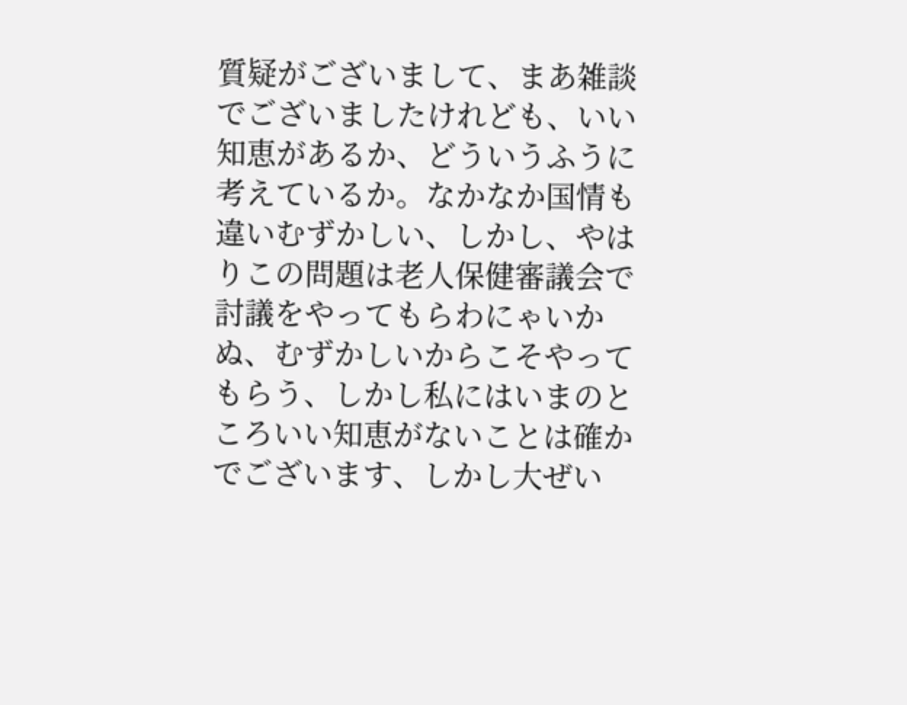質疑がございまして、まあ雑談でございましたけれども、いい知恵があるか、どういうふうに考えているか。なかなか国情も違いむずかしい、しかし、やはりこの問題は老人保健審議会で討議をやってもらわにゃいかぬ、むずかしいからこそやってもらう、しかし私にはいまのところいい知恵がないことは確かでございます、しかし大ぜい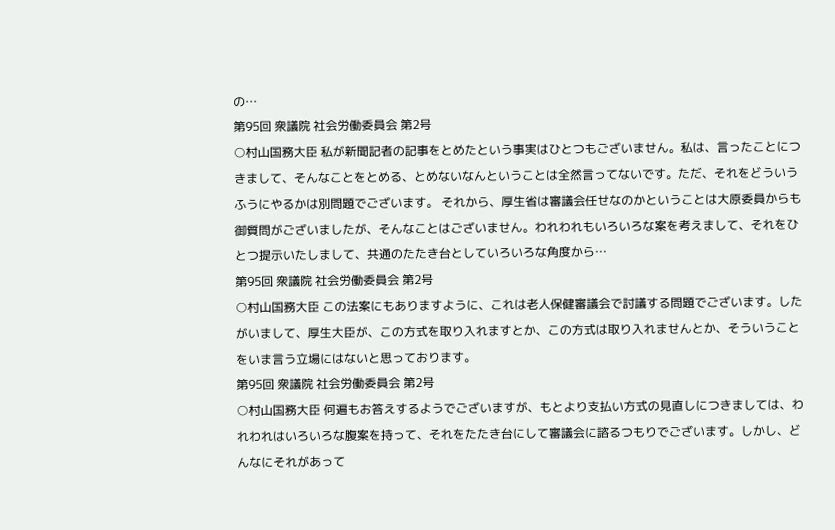の…
第95回 衆議院 社会労働委員会 第2号
○村山国務大臣 私が新聞記者の記事をとめたという事実はひとつもございません。私は、言ったことにつきまして、そんなことをとめる、とめないなんということは全然言ってないです。ただ、それをどういうふうにやるかは別問題でございます。 それから、厚生省は審議会任せなのかということは大原委員からも御質問がございましたが、そんなことはございません。われわれもいろいろな案を考えまして、それをひとつ提示いたしまして、共通のたたき台としていろいろな角度から…
第95回 衆議院 社会労働委員会 第2号
○村山国務大臣 この法案にもありますように、これは老人保健審議会で討議する問題でございます。したがいまして、厚生大臣が、この方式を取り入れますとか、この方式は取り入れませんとか、そういうことをいま言う立場にはないと思っております。
第95回 衆議院 社会労働委員会 第2号
○村山国務大臣 何遍もお答えするようでございますが、もとより支払い方式の見直しにつきましては、われわれはいろいろな腹案を持って、それをたたき台にして審議会に諮るつもりでございます。しかし、どんなにそれがあって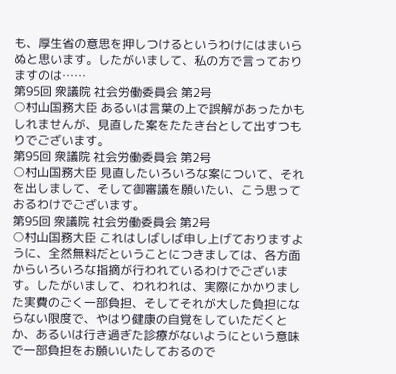も、厚生省の意思を押しつけるというわけにはまいらぬと思います。したがいまして、私の方で言っておりますのは……
第95回 衆議院 社会労働委員会 第2号
○村山国務大臣 あるいは言葉の上で誤解があったかもしれませんが、見直した案をたたき台として出すつもりでございます。
第95回 衆議院 社会労働委員会 第2号
○村山国務大臣 見直したいろいろな案について、それを出しまして、そして御審議を願いたい、こう思っておるわけでございます。
第95回 衆議院 社会労働委員会 第2号
○村山国務大臣 これはしばしば申し上げておりますように、全然無料だということにつきましては、各方面からいろいろな指摘が行われているわけでございます。したがいまして、われわれは、実際にかかりました実費のごく一部負担、そしてそれが大した負担にならない限度で、やはり健康の自覚をしていただくとか、あるいは行き過ぎた診療がないようにという意味で一部負担をお願いいたしておるので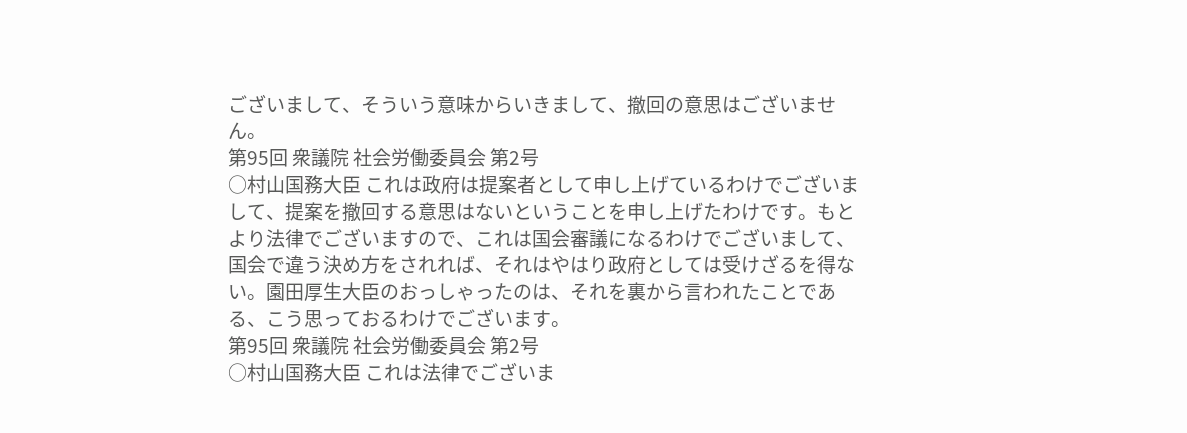ございまして、そういう意味からいきまして、撤回の意思はございません。
第95回 衆議院 社会労働委員会 第2号
○村山国務大臣 これは政府は提案者として申し上げているわけでございまして、提案を撤回する意思はないということを申し上げたわけです。もとより法律でございますので、これは国会審議になるわけでございまして、国会で違う決め方をされれば、それはやはり政府としては受けざるを得ない。園田厚生大臣のおっしゃったのは、それを裏から言われたことである、こう思っておるわけでございます。
第95回 衆議院 社会労働委員会 第2号
○村山国務大臣 これは法律でございま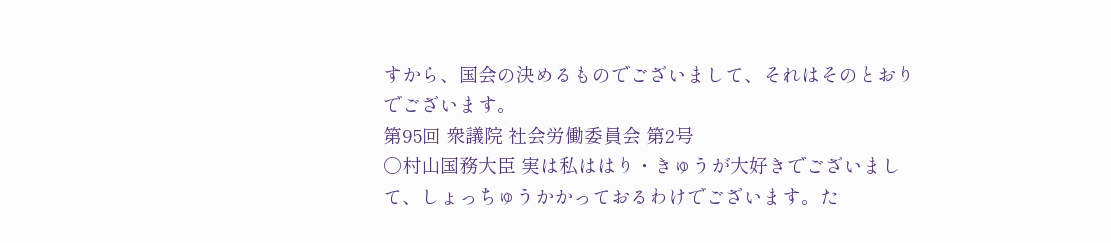すから、国会の決めるものでございまして、それはそのとおりでございます。
第95回 衆議院 社会労働委員会 第2号
○村山国務大臣 実は私ははり・きゅうが大好きでございまして、しょっちゅうかかっておるわけでございます。た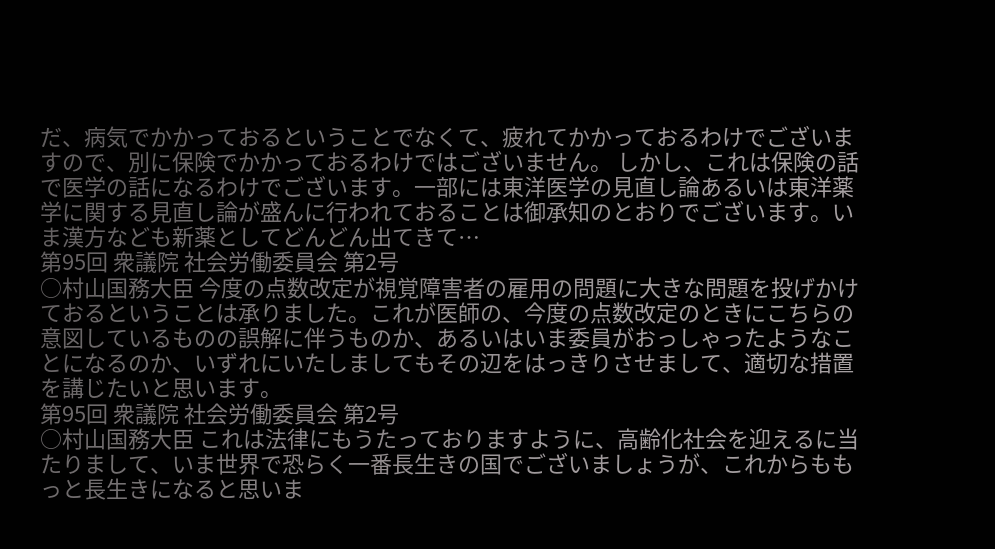だ、病気でかかっておるということでなくて、疲れてかかっておるわけでございますので、別に保険でかかっておるわけではございません。 しかし、これは保険の話で医学の話になるわけでございます。一部には東洋医学の見直し論あるいは東洋薬学に関する見直し論が盛んに行われておることは御承知のとおりでございます。いま漢方なども新薬としてどんどん出てきて…
第95回 衆議院 社会労働委員会 第2号
○村山国務大臣 今度の点数改定が視覚障害者の雇用の問題に大きな問題を投げかけておるということは承りました。これが医師の、今度の点数改定のときにこちらの意図しているものの誤解に伴うものか、あるいはいま委員がおっしゃったようなことになるのか、いずれにいたしましてもその辺をはっきりさせまして、適切な措置を講じたいと思います。
第95回 衆議院 社会労働委員会 第2号
○村山国務大臣 これは法律にもうたっておりますように、高齢化社会を迎えるに当たりまして、いま世界で恐らく一番長生きの国でございましょうが、これからももっと長生きになると思いま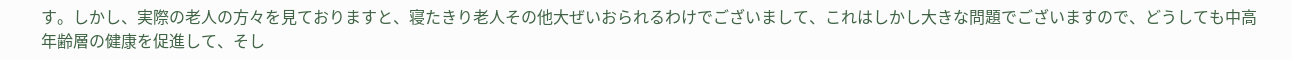す。しかし、実際の老人の方々を見ておりますと、寝たきり老人その他大ぜいおられるわけでございまして、これはしかし大きな問題でございますので、どうしても中高年齢層の健康を促進して、そし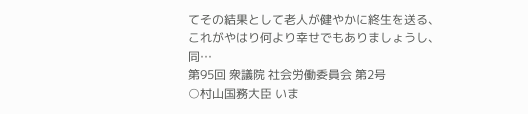てその結果として老人が健やかに終生を送る、これがやはり何より幸せでもありましょうし、同…
第95回 衆議院 社会労働委員会 第2号
○村山国務大臣 いま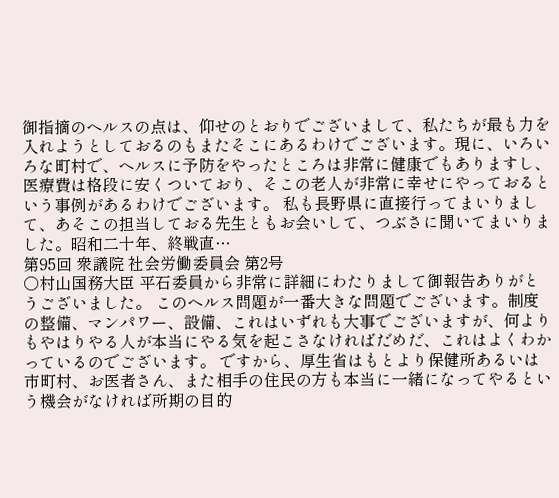御指摘のヘルスの点は、仰せのとおりでございまして、私たちが最も力を入れようとしておるのもまたそこにあるわけでございます。現に、いろいろな町村で、ヘルスに予防をやったところは非常に健康でもありますし、医療費は格段に安くついており、そこの老人が非常に幸せにやっておるという事例があるわけでございます。 私も長野県に直接行ってまいりまして、あそこの担当しておる先生ともお会いして、つぶさに聞いてまいりました。昭和二十年、終戦直…
第95回 衆議院 社会労働委員会 第2号
○村山国務大臣 平石委員から非常に詳細にわたりまして御報告ありがとうございました。 このヘルス問題が一番大きな問題でございます。制度の整備、マンパワー、設備、これはいずれも大事でございますが、何よりもやはりやる人が本当にやる気を起こさなければだめだ、これはよくわかっているのでございます。 ですから、厚生省はもとより保健所あるいは市町村、お医者さん、また相手の住民の方も本当に一緒になってやるという機会がなければ所期の目的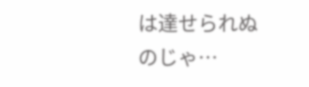は達せられぬのじゃ…